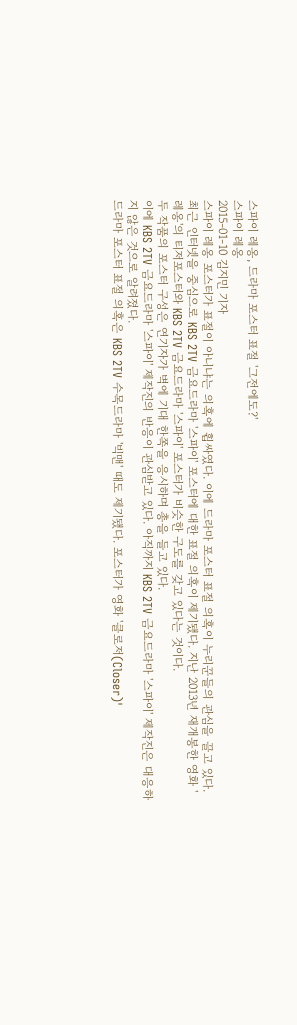스파이 레옹, 드라마 포스터 표절 '그전에도?'
스파이 레옹
2015-01-10 김지민 기자
스파이 레옹 포스터가 표절이 아니냐는 의혹에 휩싸였다. 이에 드라마 포스터 표절 의혹이 누리꾼들의 관심을 끌고 있다.
최근 인터넷을 중심으로 KBS 2TV 금요드라마 '스파이' 포스터에 대한 표절 의혹이 제기됐다. 지난 2013년 재개봉한 영화 '레옹'의 티저포스터와 KBS 2TV 금요드라마 '스파이' 포스터가 비슷한 구도를 갖고 있다는 것이다.
두 작품의 포스터 구성은 연기자가 벽에 기대 한쪽을 응시하며 총을 들고 있다.
이에 KBS 2TV 금요드라마 '스파이' 제작진의 반응이 관심받고 있다. 아직까지 KBS 2TV 금요드라마 '스파이' 제작진은 대응하지 않은 것으로 알려졌다.
드라마 포스터 표절 의혹은 KBS 2TV 수목드라마 '빅맨' 때도 제기됐다. 포스터가 영화 '클로저(Closer)'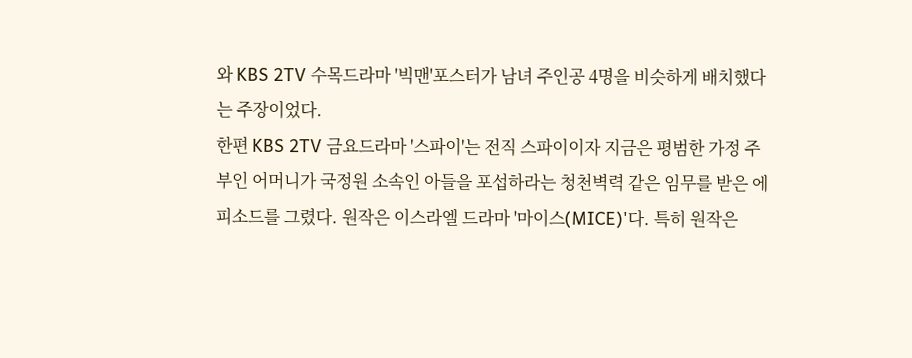와 KBS 2TV 수목드라마 '빅맨'포스터가 남녀 주인공 4명을 비슷하게 배치했다는 주장이었다.
한편 KBS 2TV 금요드라마 '스파이'는 전직 스파이이자 지금은 평범한 가정 주부인 어머니가 국정원 소속인 아들을 포섭하라는 청천벽력 같은 임무를 받은 에피소드를 그렸다. 원작은 이스라엘 드라마 '마이스(MICE)'다. 특히 원작은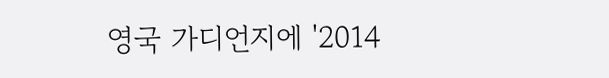영국 가디언지에 '2014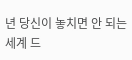년 당신이 놓치면 안 되는 세계 드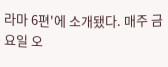라마 6편'에 소개됐다. 매주 금요일 오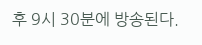후 9시 30분에 방송된다.